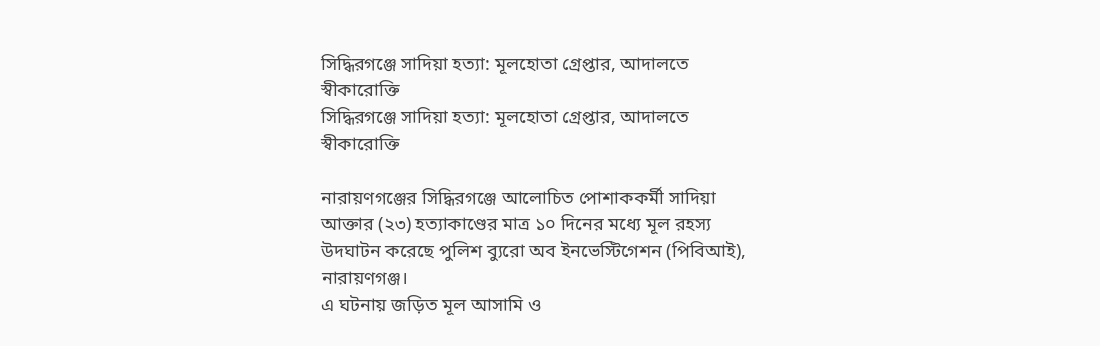সিদ্ধিরগঞ্জে সাদিয়া হত্যা: মূলহোতা গ্রেপ্তার, আদালতে স্বীকারোক্তি
সিদ্ধিরগঞ্জে সাদিয়া হত্যা: মূলহোতা গ্রেপ্তার, আদালতে স্বীকারোক্তি

নারায়ণগঞ্জের সিদ্ধিরগঞ্জে আলোচিত পোশাককর্মী সাদিয়া আক্তার (২৩) হত্যাকাণ্ডের মাত্র ১০ দিনের মধ্যে মূল রহস্য উদঘাটন করেছে পুলিশ ব্যুরো অব ইনভেস্টিগেশন (পিবিআই), নারায়ণগঞ্জ।
এ ঘটনায় জড়িত মূল আসামি ও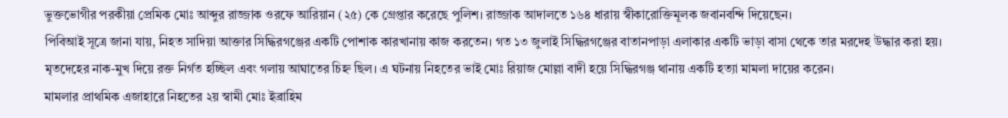ভুক্তভোগীর পরকীয়া প্রেমিক মোঃ আব্দুর রাজ্জাক ওরফে আরিয়ান (২৫) কে গ্রেপ্তার করেছে পুলিশ। রাজ্জাক আদালতে ১৬৪ ধারায় স্বীকারোক্তিমূলক জবানবন্দি দিয়েছেন।
পিবিআই সূত্রে জানা যায়, নিহত সাদিয়া আক্তার সিদ্ধিরগঞ্জের একটি পোশাক কারখানায় কাজ করতেন। গত ১৩ জুলাই সিদ্ধিরগঞ্জের বাতানপাড়া এলাকার একটি ভাড়া বাসা থেকে তার মরদেহ উদ্ধার করা হয়। মৃতদেহের নাক-মুখ দিয়ে রক্ত নির্গত হচ্ছিল এবং গলায় আঘাতের চিহ্ন ছিল। এ ঘটনায় নিহতের ভাই মোঃ রিয়াজ মোল্লা বাদী হয়ে সিদ্ধিরগঞ্জ থানায় একটি হত্যা মামলা দায়ের করেন।
মামলার প্রাথমিক এজাহারে নিহতের ২য় স্বামী মোঃ ইব্রাহিম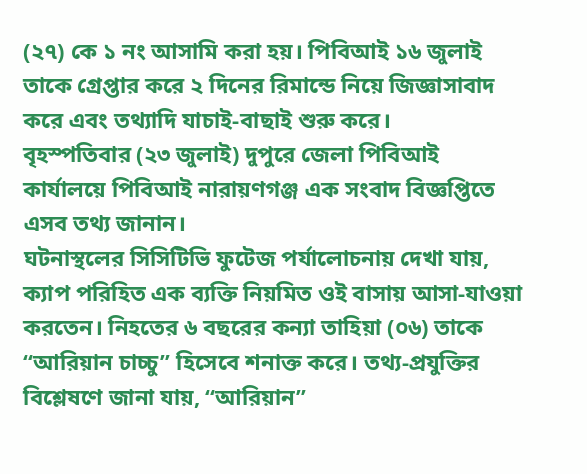(২৭) কে ১ নং আসামি করা হয়। পিবিআই ১৬ জুলাই তাকে গ্রেপ্তার করে ২ দিনের রিমান্ডে নিয়ে জিজ্ঞাসাবাদ করে এবং তথ্যাদি যাচাই-বাছাই শুরু করে।
বৃহস্পতিবার (২৩ জুলাই) দুপুরে জেলা পিবিআই কার্যালয়ে পিবিআই নারায়ণগঞ্জ এক সংবাদ বিজ্ঞপ্তিতে এসব তথ্য জানান।
ঘটনাস্থলের সিসিটিভি ফুটেজ পর্যালোচনায় দেখা যায়, ক্যাপ পরিহিত এক ব্যক্তি নিয়মিত ওই বাসায় আসা-যাওয়া করতেন। নিহতের ৬ বছরের কন্যা তাহিয়া (০৬) তাকে “আরিয়ান চাচ্চু” হিসেবে শনাক্ত করে। তথ্য-প্রযুক্তির বিশ্লেষণে জানা যায়, “আরিয়ান”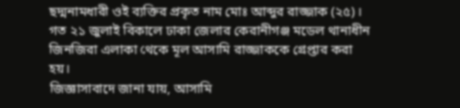ছদ্মনামধারী ওই ব্যক্তির প্রকৃত নাম মোঃ আব্দুর রাজ্জাক (২৫)।
গত ২১ জুলাই বিকালে ঢাকা জেলার কেরানীগঞ্জ মডেল থানাধীন জিনজিরা এলাকা থেকে মূল আসামি রাজ্জাককে গ্রেপ্তার করা হয়।
জিজ্ঞাসাবাদে জানা যায়, আসামি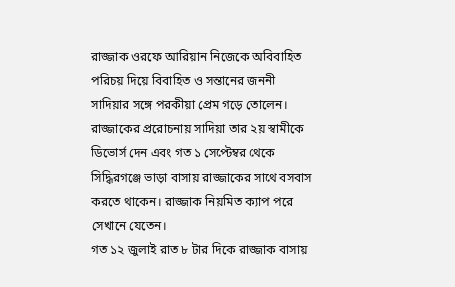রাজ্জাক ওরফে আরিয়ান নিজেকে অবিবাহিত পরিচয় দিয়ে বিবাহিত ও সন্তানের জননী সাদিয়ার সঙ্গে পরকীয়া প্রেম গড়ে তোলেন। রাজ্জাকের প্ররোচনায় সাদিয়া তার ২য় স্বামীকে ডিভোর্স দেন এবং গত ১ সেপ্টেম্বর থেকে সিদ্ধিরগঞ্জে ভাড়া বাসায় রাজ্জাকের সাথে বসবাস করতে থাকেন। রাজ্জাক নিয়মিত ক্যাপ পরে সেখানে যেতেন।
গত ১২ জুলাই রাত ৮ টার দিকে রাজ্জাক বাসায়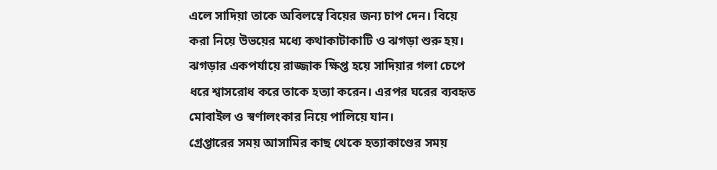এলে সাদিয়া তাকে অবিলম্বে বিয়ের জন্য চাপ দেন। বিয়ে করা নিয়ে উভয়ের মধ্যে কথাকাটাকাটি ও ঝগড়া শুরু হয়। ঝগড়ার একপর্যায়ে রাজ্জাক ক্ষিপ্ত হয়ে সাদিয়ার গলা চেপে ধরে শ্বাসরোধ করে তাকে হত্যা করেন। এরপর ঘরের ব্যবহৃত মোবাইল ও স্বর্ণালংকার নিয়ে পালিয়ে যান।
গ্রেপ্তারের সময় আসামির কাছ থেকে হত্যাকাণ্ডের সময়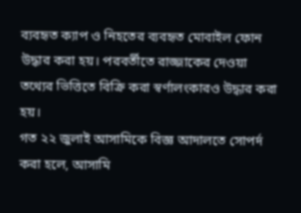ব্যবহৃত ক্যাপ ও নিহতের ব্যবহৃত মোবাইল ফোন উদ্ধার করা হয়। পরবর্তীতে রাজ্জাকের দেওয়া তথ্যের ভিত্তিতে বিক্রি করা স্বর্ণালংকারও উদ্ধার করা হয়।
গত ২২ জুলাই আসামিকে বিজ্ঞ আদালতে সোপর্দ করা হলে, আসামি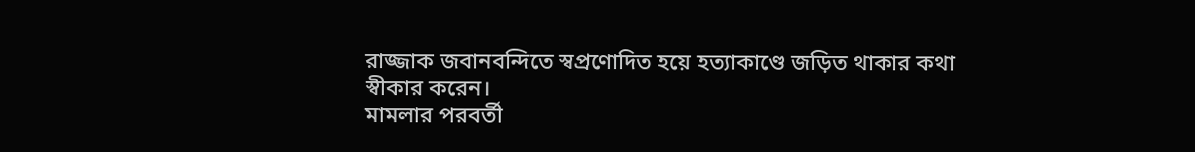রাজ্জাক জবানবন্দিতে স্বপ্রণোদিত হয়ে হত্যাকাণ্ডে জড়িত থাকার কথা স্বীকার করেন।
মামলার পরবর্তী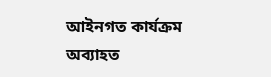আইনগত কার্যক্রম অব্যাহত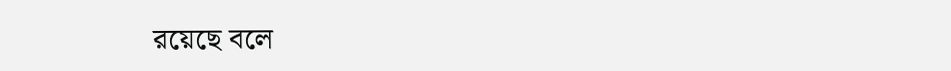রয়েছে বলে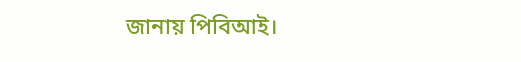জানায় পিবিআই।